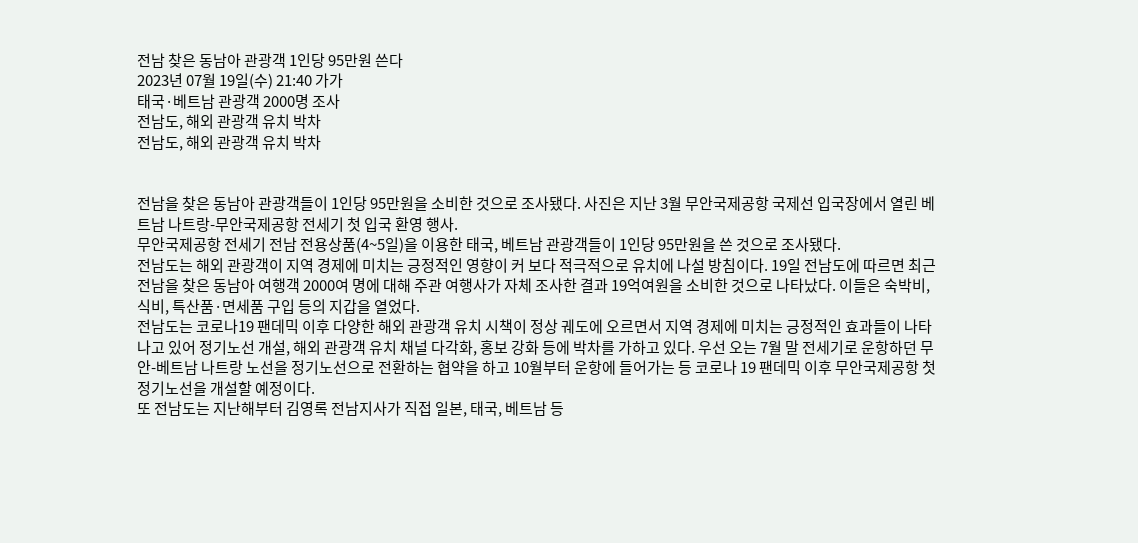전남 찾은 동남아 관광객 1인당 95만원 쓴다
2023년 07월 19일(수) 21:40 가가
태국·베트남 관광객 2000명 조사
전남도, 해외 관광객 유치 박차
전남도, 해외 관광객 유치 박차


전남을 찾은 동남아 관광객들이 1인당 95만원을 소비한 것으로 조사됐다. 사진은 지난 3월 무안국제공항 국제선 입국장에서 열린 베트남 나트랑-무안국제공항 전세기 첫 입국 환영 행사.
무안국제공항 전세기 전남 전용상품(4~5일)을 이용한 태국, 베트남 관광객들이 1인당 95만원을 쓴 것으로 조사됐다.
전남도는 해외 관광객이 지역 경제에 미치는 긍정적인 영향이 커 보다 적극적으로 유치에 나설 방침이다. 19일 전남도에 따르면 최근 전남을 찾은 동남아 여행객 2000여 명에 대해 주관 여행사가 자체 조사한 결과 19억여원을 소비한 것으로 나타났다. 이들은 숙박비, 식비, 특산품·면세품 구입 등의 지갑을 열었다.
전남도는 코로나19 팬데믹 이후 다양한 해외 관광객 유치 시책이 정상 궤도에 오르면서 지역 경제에 미치는 긍정적인 효과들이 나타나고 있어 정기노선 개설, 해외 관광객 유치 채널 다각화, 홍보 강화 등에 박차를 가하고 있다. 우선 오는 7월 말 전세기로 운항하던 무안-베트남 나트랑 노선을 정기노선으로 전환하는 협약을 하고 10월부터 운항에 들어가는 등 코로나 19 팬데믹 이후 무안국제공항 첫 정기노선을 개설할 예정이다.
또 전남도는 지난해부터 김영록 전남지사가 직접 일본, 태국, 베트남 등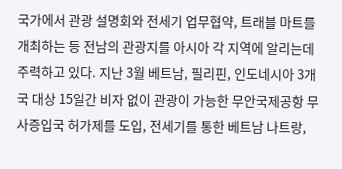국가에서 관광 설명회와 전세기 업무협약, 트래블 마트를 개최하는 등 전남의 관광지를 아시아 각 지역에 알리는데 주력하고 있다. 지난 3월 베트남, 필리핀, 인도네시아 3개국 대상 15일간 비자 없이 관광이 가능한 무안국제공항 무사증입국 허가제를 도입, 전세기를 통한 베트남 나트랑,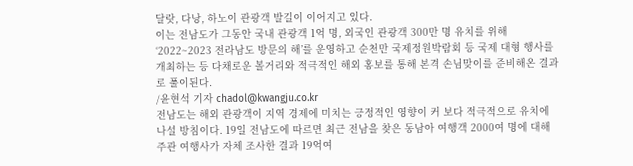달랏, 다낭, 하노이 관광객 발길이 이어지고 있다.
이는 전남도가 그동안 국내 관광객 1억 명, 외국인 관광객 300만 명 유치를 위해 ‘2022~2023 전라남도 방문의 해’를 운영하고 순천만 국제정원박람회 등 국제 대형 행사를 개최하는 등 다채로운 볼거리와 적극적인 해외 홍보를 통해 본격 손님맞이를 준비해온 결과로 풀이된다.
/윤현석 기자 chadol@kwangju.co.kr
전남도는 해외 관광객이 지역 경제에 미치는 긍정적인 영향이 커 보다 적극적으로 유치에 나설 방침이다. 19일 전남도에 따르면 최근 전남을 찾은 동남아 여행객 2000여 명에 대해 주관 여행사가 자체 조사한 결과 19억여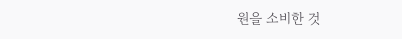원을 소비한 것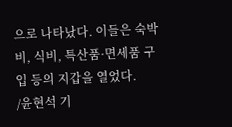으로 나타났다. 이들은 숙박비, 식비, 특산품·면세품 구입 등의 지갑을 열었다.
/윤현석 기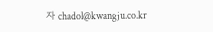자 chadol@kwangju.co.kr